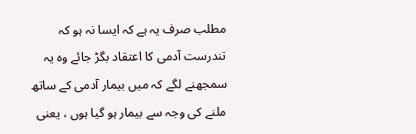مطلب صرف یہ ہے کہ ایسا نہ ہو کہ تندرست آدمی کا اعتقاد بگڑ جائے وہ یہ سمجھنے لگے کہ میں بیمار آدمی کے ساتھ ملنے کی وجہ سے بیمار ہو گیا ہوں ، یعنی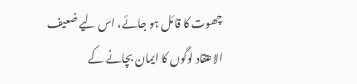چھوت کا قائل ہو جائے، اس لیے ضعیف الاعتقاد لوگوں کا ایمان بچانے کے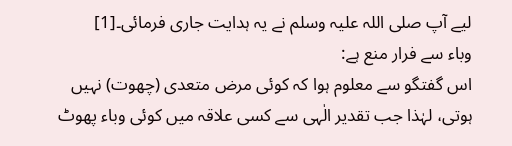لیے آپ صلی اللہ علیہ وسلم نے یہ ہدایت جاری فرمائی۔[1]
وباء سے فرار منع ہے:
اس گفتگو سے معلوم ہوا کہ کوئی مرض متعدی (چھوت) نہیں ہوتی، لہٰذا جب تقدیر الٰہی سے کسی علاقہ میں کوئی وباء پھوٹ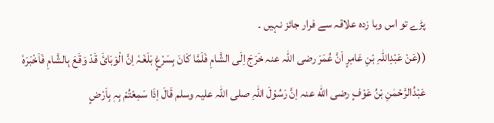پڑے تو اس وبا زدہ علاقہ سے فرار جائز نہیں ۔
((عَنْ عَبْدِاللّٰہِ بْنِ عَامِرٍ اَنَّ عُمَرَ رضی اللّٰہ عنہ خَرَجَ اِلَی الشَّامِ فَلَمَّا کَانَ بِسَرْغٍ بَلَغَہٗ اِنَّ الْوَبَائَ قَدْ وَقَعَ بِالشَّامِ فَاَخْبَرَہٗ عَبْدُالرَّحْمٰنِ بْنُ عَوْفٍ رضی اللّٰه عنہ اِنَّ رَسُوْلَ اللّٰہِ صلی اللّٰہ علیہ وسلم قَالَ اِذَا سَمِعْتُمْ بِہٖ بِاَرْضٍ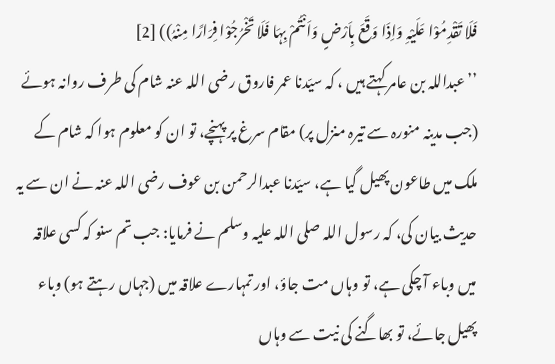فَلَا تَقْدِمُوْا عَلَیْہِ وَاِذَا وَقَعَ بِاَرْضٍ وَاَنْتُمْ بِہَا فَلَا تَخْرُجُوْا فِرَارًا مِنْہُ)) [2]
’’عبداللہ بن عامر کہتے ہیں ، کہ سیّدنا عمر فاروق رضی اللہ عنہ شام کی طرف روانہ ہوئے (جب مدینہ منورہ سے تیرہ منزل پر) مقام سرغ پر پہنچے، تو ان کو معلوم ہوا کہ شام کے ملک میں طاعون پھیل گیا ہے، سیّدنا عبدالرحمن بن عوف رضی اللہ عنہ نے ان سے یہ حدیث بیان کی، کہ رسول اللہ صلی اللہ علیہ وسلم نے فرمایا: جب تم سنو کہ کسی علاقہ میں وباء آ چکی ہے، تو وہاں مت جاؤ، اور تمہارے علاقہ میں (جہاں رہتے ہو) وباء پھیل جائے، تو بھاگنے کی نیت سے وہاں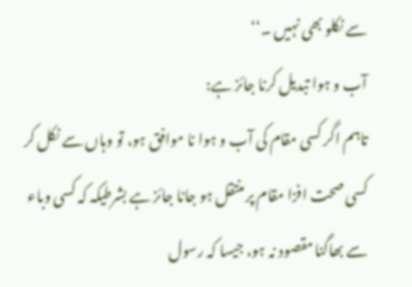سے نکلو بھی نہیں ۔‘‘
آب و ہوا تبدیل کرنا جائز ہے:
تاہم اگر کسی مقام کی آب و ہوا نا موافق ہو، تو وہاں سے نکل کر کسی صحت افزا مقام پر منتقل ہو جانا جائز ہے بشرطیکہ کہ کسی وباء سے بھاگنا مقصود نہ ہو، جیسا کہ رسول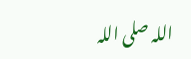اللہ صلی اللہ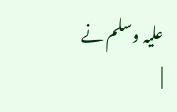علیہ وسلم نے
|